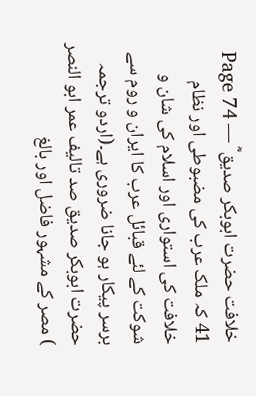خلافت حضرت ابوبکر صدیق ؓ — Page 74
41 کہ ملک عرب کی مضبوطی اور نظام خلافت کی استواری اور اسلام کی شان و شوکت کے لئے قبائل عرب کا ایران و روم سے برسر پیکار ہو جانا ضروری ہے۔(اردو ترجمہ حضرت ابوبکر صدیق صد تاليف عمر ابو النصر ) مصر کے مشہور فاضل اور بالغ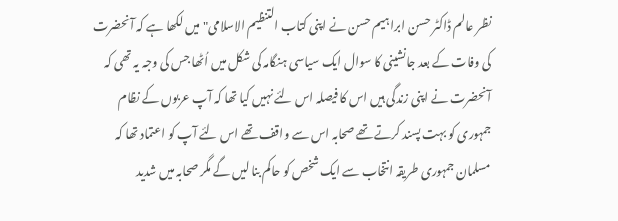نظر عالم ڈاکٹر حسن ابراہیم حسن نے اپنی کتاب التنظیم الاسلامی" میں لکھا ہے کہ آنحضرت کی وفات کے بعد جانشینی کا سوال ایک سیاسی ہنگامہ کی شکل میں اُٹھا جس کی وجہ یہ تھی کہ آنحضرت نے اپنی زندگی ہیں اس کا فیصلہ اس لئے نہیں کیا تھا کہ آپ عربوں کے نظام جمہوری کو بہت پسند کرتے تھے صحابہ اس سے واقف تھے اس لئے آپ کو اعتماد تھا کہ مسلمان جمہوری طریقہ انتخاب سے ایک شخص کو حاکم بنا لیں گے مگر صحابہ میں شدید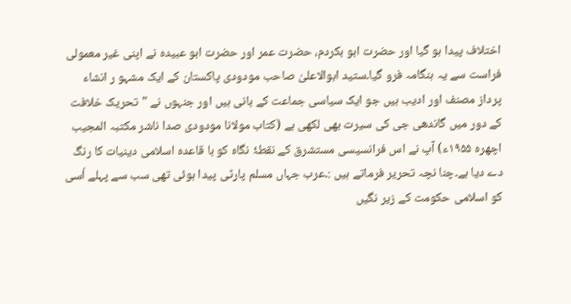اختلاف پیدا ہو گیا اور حضرت ابو بکردم، حضرت عمر اور حضرت ابو عبیدہ نے اپنی غیر معمولی فراست سے یہ ہنگامہ فرو گیا۔ستید ابوالاعلیٰ صاحب مودودی پاکستان کے ایک مشہو ر انشاء پرداز مصنف اور ادیب ہیں جو ایک سیاسی جماعت کے بانی ہیں اور جنہوں نے "تحریک خلافت کے دور میں گاندھی جی کی سیرت بھی لکھی ہے (کتاب مولانا مودودی صدا ناشر مکتبہ المجیب اچھرہ ۱۹۵۵ء) آپ نے اس فرانسیسی مستشرق کے نقطۂ نگاہ کو با قاعدہ اسلامی دینیات کا رنگ دے دیا ہے۔چنا نچہ تحریر فرماتے ہیں :۔عرب جہاں مسلم پارٹی پیدا ہوئی تھی سب سے پہلے اُسی کو اسلامی حکومت کے زیر نگیں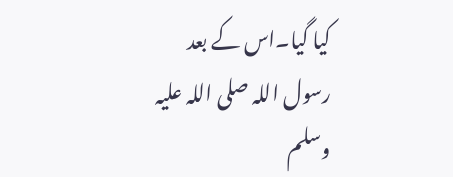کیا گیا۔اس کے بعد رسول اللہ صلی اللہ علیہ وسلم